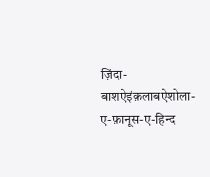ज़िंदा-बाशऐइंक़लाबऐशोला-ए-फ़ानूस-ए-हिन्द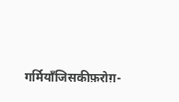गर्मियाँजिसकीफ़रोग़-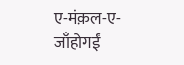ए-मंक़ल-ए-जाँहोगईं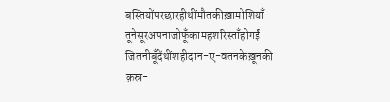बस्तियोंपरछारहीथींमौतकीख़ामोशियाँ
तूनेसूरअपनाजोफूँकामहशरिस्ताँहोगईं
जितनीबूँदेंथींशहीदान-ए-वतनकेख़ूनकी
क़स्र-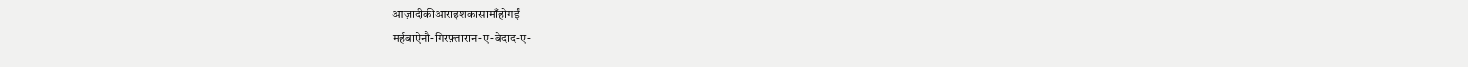आज़ादीकीआराइशकासामाँहोगईं
मर्हबाऐनौ-गिरफ़्तारान-ए-बेदाद-ए-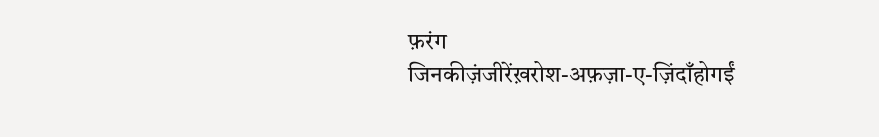फ़रंग
जिनकीज़ंजीरेंख़रोश-अफ़ज़ा-ए-ज़िंदाँहोगईं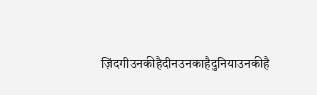ज़िंदगीउनकीहैदीनउनकाहैदुनियाउनकीहै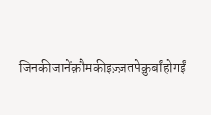जिनकीजानेंक़ौमकीइज़्ज़तपेक़ुर्बांहोगईं